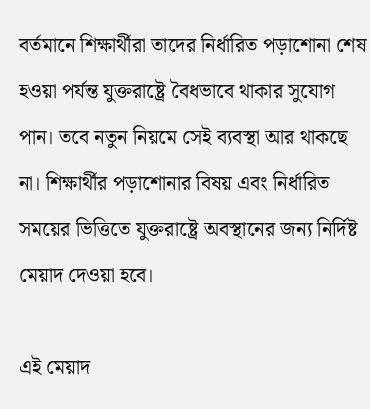বর্তমানে শিক্ষার্থীরা তাদের নির্ধারিত পড়াশোনা শেষ হওয়া পর্যন্ত যুক্তরাষ্ট্রে বৈধভাবে থাকার সুযোগ পান। তবে নতুন নিয়মে সেই ব্যবস্থা আর থাকছে না। শিক্ষার্থীর পড়াশোনার বিষয় এবং নির্ধারিত সময়ের ভিত্তিতে যুক্তরাষ্ট্রে অবস্থানের জন্য নির্দিষ্ট মেয়াদ দেওয়া হবে।

এই মেয়াদ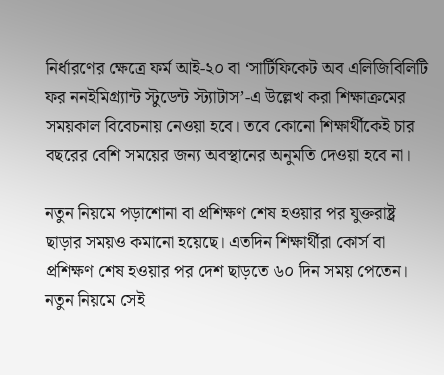নির্ধারণের ক্ষেত্রে ফর্ম আই-২০ বা ‘সার্টিফিকেট অব এলিজিবিলিটি ফর ননইমিগ্র্যান্ট স্টুডেন্ট স্ট্যাটাস’-এ উল্লেখ করা শিক্ষাক্রমের সময়কাল বিবেচনায় নেওয়া হবে। তবে কোনো শিক্ষার্থীকেই চার বছরের বেশি সময়ের জন্য অবস্থানের অনুমতি দেওয়া হবে না।

নতুন নিয়মে পড়াশোনা বা প্রশিক্ষণ শেষ হওয়ার পর যুক্তরাষ্ট্র ছাড়ার সময়ও কমানো হয়েছে। এতদিন শিক্ষার্থীরা কোর্স বা প্রশিক্ষণ শেষ হওয়ার পর দেশ ছাড়তে ৬০ দিন সময় পেতেন। নতুন নিয়মে সেই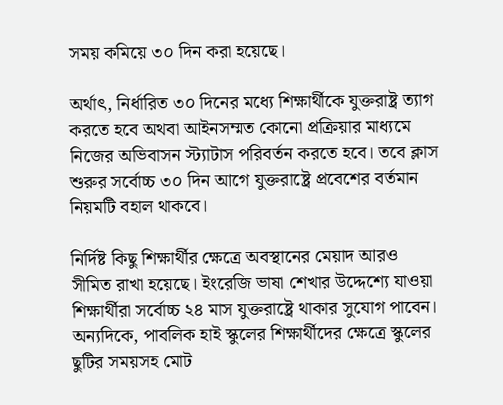সময় কমিয়ে ৩০ দিন করা হয়েছে।

অর্থাৎ, নির্ধারিত ৩০ দিনের মধ্যে শিক্ষার্থীকে যুক্তরাষ্ট্র ত্যাগ করতে হবে অথবা আইনসম্মত কোনো প্রক্রিয়ার মাধ্যমে নিজের অভিবাসন স্ট্যাটাস পরিবর্তন করতে হবে। তবে ক্লাস শুরুর সর্বোচ্চ ৩০ দিন আগে যুক্তরাষ্ট্রে প্রবেশের বর্তমান নিয়মটি বহাল থাকবে।

নির্দিষ্ট কিছু শিক্ষার্থীর ক্ষেত্রে অবস্থানের মেয়াদ আরও সীমিত রাখা হয়েছে। ইংরেজি ভাষা শেখার উদ্দেশ্যে যাওয়া শিক্ষার্থীরা সর্বোচ্চ ২৪ মাস যুক্তরাষ্ট্রে থাকার সুযোগ পাবেন। অন্যদিকে, পাবলিক হাই স্কুলের শিক্ষার্থীদের ক্ষেত্রে স্কুলের ছুটির সময়সহ মোট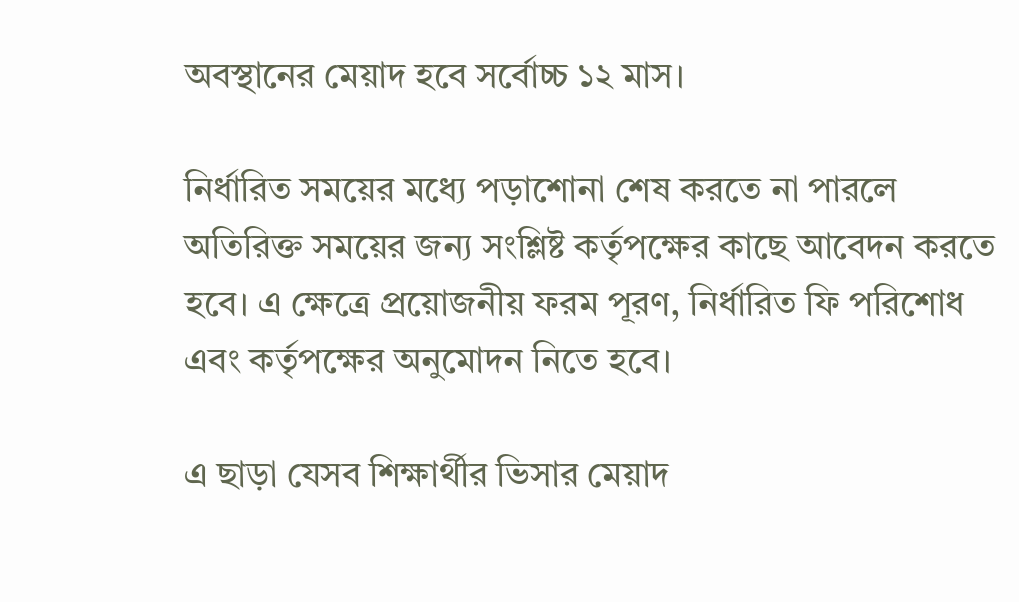অবস্থানের মেয়াদ হবে সর্বোচ্চ ১২ মাস।

নির্ধারিত সময়ের মধ্যে পড়াশোনা শেষ করতে না পারলে অতিরিক্ত সময়ের জন্য সংশ্লিষ্ট কর্তৃপক্ষের কাছে আবেদন করতে হবে। এ ক্ষেত্রে প্রয়োজনীয় ফরম পূরণ, নির্ধারিত ফি পরিশোধ এবং কর্তৃপক্ষের অনুমোদন নিতে হবে।

এ ছাড়া যেসব শিক্ষার্থীর ভিসার মেয়াদ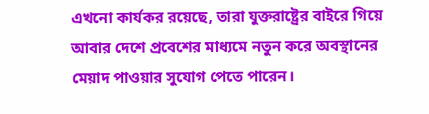এখনো কার্যকর রয়েছে, তারা যুক্তরাষ্ট্রের বাইরে গিয়ে আবার দেশে প্রবেশের মাধ্যমে নতুন করে অবস্থানের মেয়াদ পাওয়ার সুযোগ পেতে পারেন।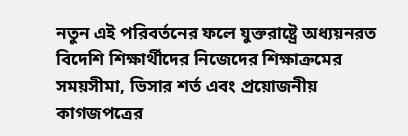নতুন এই পরিবর্তনের ফলে যুক্তরাষ্ট্রে অধ্যয়নরত বিদেশি শিক্ষার্থীদের নিজেদের শিক্ষাক্রমের সময়সীমা, ভিসার শর্ত এবং প্রয়োজনীয় কাগজপত্রের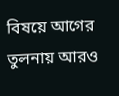বিষয়ে আগের তুলনায় আরও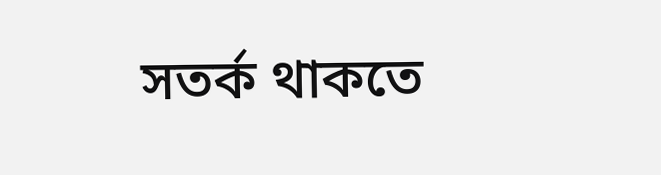সতর্ক থাকতে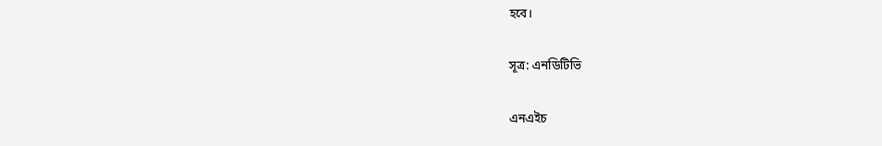হবে।

সূত্র: এনডিটিভি

এনএইচ